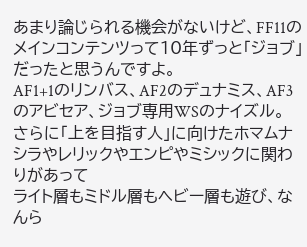あまり論じられる機会がないけど、FF11のメインコンテンツって10年ずっと「ジョブ」だったと思うんですよ。
AF1+1のリンバス、AF2のデュナミス、AF3のアビセア、ジョブ専用WSのナイズル。
さらに「上を目指す人」に向けたホマムナシラやレリックやエンピやミシックに関わりがあって
ライト層もミドル層もヘビー層も遊び、なんら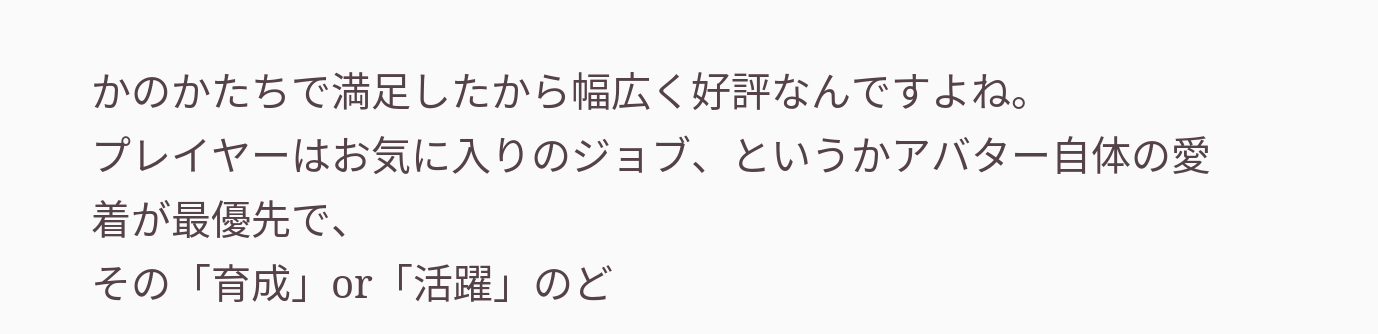かのかたちで満足したから幅広く好評なんですよね。
プレイヤーはお気に入りのジョブ、というかアバター自体の愛着が最優先で、
その「育成」or「活躍」のど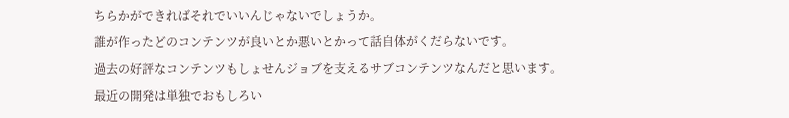ちらかができればそれでいいんじゃないでしょうか。
誰が作ったどのコンテンツが良いとか悪いとかって話自体がくだらないです。
過去の好評なコンテンツもしょせんジョブを支えるサブコンテンツなんだと思います。
最近の開発は単独でおもしろい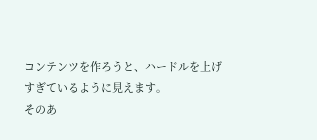コンテンツを作ろうと、ハードルを上げすぎているように見えます。
そのあ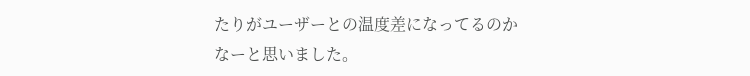たりがユーザーとの温度差になってるのかなーと思いました。